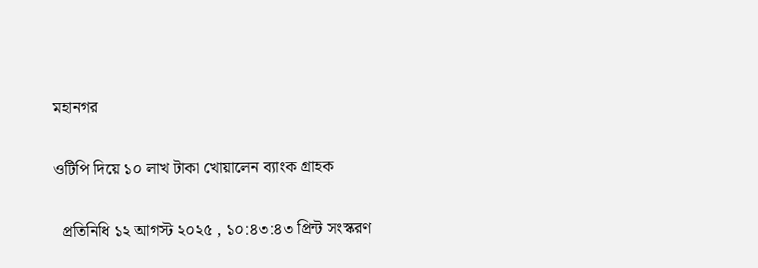মহানগর

ওটিপি দিয়ে ১০ লাখ টাকা খোয়ালেন ব্যাংক গ্রাহক

  প্রতিনিধি ১২ আগস্ট ২০২৫ , ১০:৪৩:৪৩ প্রিন্ট সংস্করণ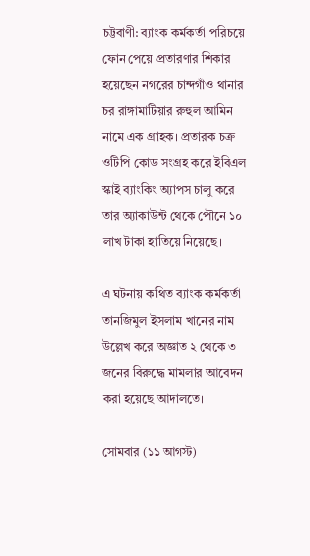চট্টবাণী: ব্যাংক কর্মকর্তা পরিচয়ে ফোন পেয়ে প্রতারণার শিকার হয়েছেন নগরের চান্দগাঁও থানার চর রাঙ্গামাটিয়ার রুহুল আমিন নামে এক গ্রাহক। প্রতারক চক্র ওটিপি কোড সংগ্রহ করে ইবিএল স্কাই ব্যাংকিং অ্যাপস চালু করে তার অ্যাকাউন্ট থেকে পৌনে ১০ লাখ টাকা হাতিয়ে নিয়েছে।

এ ঘটনায় কথিত ব্যাংক কর্মকর্তা তানজিমুল ইসলাম খানের নাম উল্লেখ করে অজ্ঞাত ২ থেকে ৩ জনের বিরুদ্ধে মামলার আবেদন করা হয়েছে আদালতে।

সোমবার (১১ আগস্ট)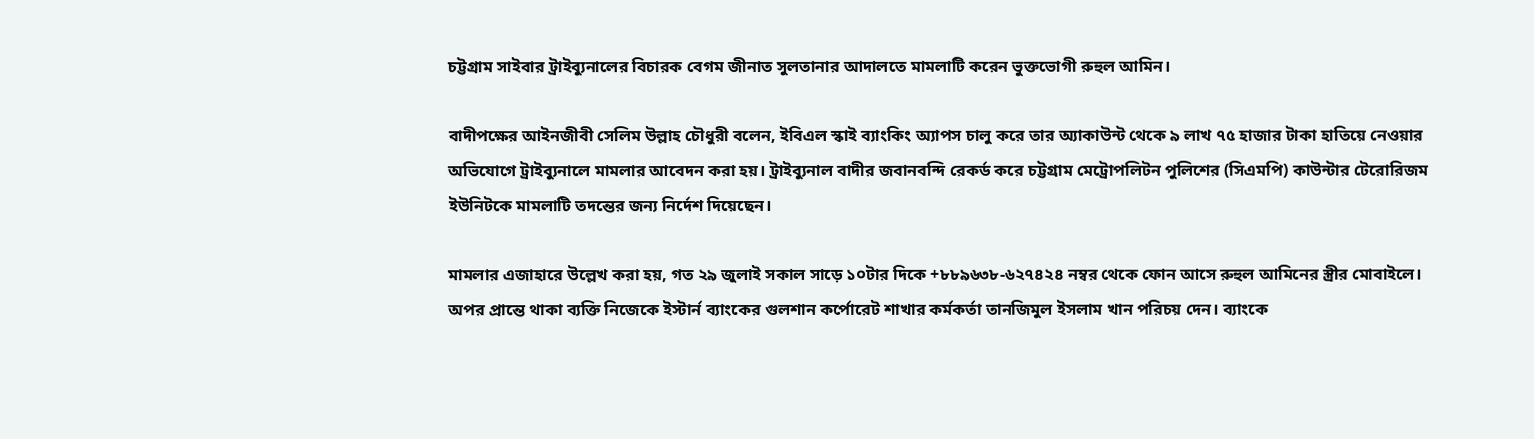চট্টগ্রাম সাইবার ট্রাইব্যুনালের বিচারক বেগম জীনাত সুলতানার আদালতে মামলাটি করেন ভুক্তভোগী রুহুল আমিন।

বাদীপক্ষের আইনজীবী সেলিম উল্লাহ চৌধুরী বলেন, ইবিএল স্কাই ব্যাংকিং অ্যাপস চালু করে তার অ্যাকাউন্ট থেকে ৯ লাখ ৭৫ হাজার টাকা হাতিয়ে নেওয়ার অভিযোগে ট্রাইব্যুনালে মামলার আবেদন করা হয়। ট্রাইব্যুনাল বাদীর জবানবন্দি রেকর্ড করে চট্টগ্রাম মেট্রোপলিটন পুলিশের (সিএমপি) কাউন্টার টেরোরিজম ইউনিটকে মামলাটি তদন্তের জন্য নির্দেশ দিয়েছেন।

মামলার এজাহারে উল্লেখ করা হয়, গত ২৯ জুলাই সকাল সাড়ে ১০টার দিকে +৮৮৯৬৩৮-৬২৭৪২৪ নম্বর থেকে ফোন আসে রুহুল আমিনের স্ত্রীর মোবাইলে। অপর প্রান্তে থাকা ব্যক্তি নিজেকে ইস্টার্ন ব্যাংকের গুলশান কর্পোরেট শাখার কর্মকর্তা তানজিমুল ইসলাম খান পরিচয় দেন। ব্যাংকে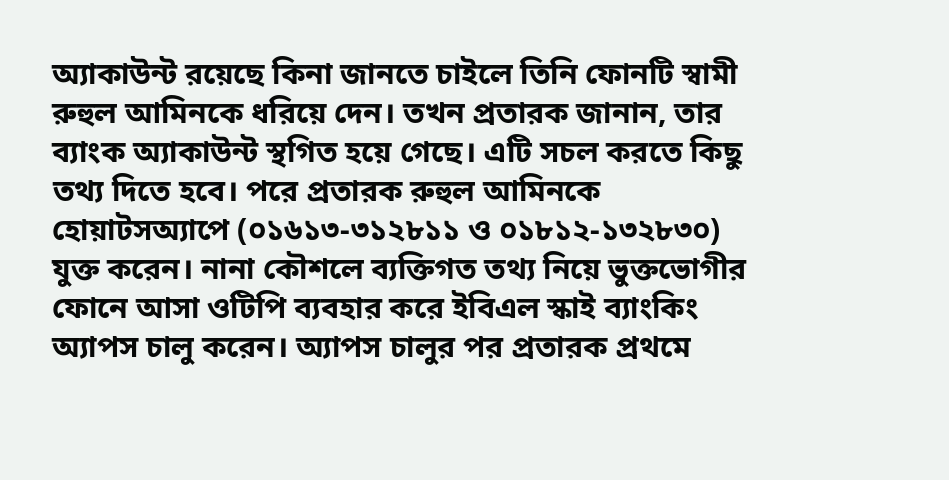অ্যাকাউন্ট রয়েছে কিনা জানতে চাইলে তিনি ফোনটি স্বামী রুহুল আমিনকে ধরিয়ে দেন। তখন প্রতারক জানান, তার ব্যাংক অ্যাকাউন্ট স্থগিত হয়ে গেছে। এটি সচল করতে কিছু তথ্য দিতে হবে। পরে প্রতারক রুহুল আমিনকে হোয়াটসঅ্যাপে (০১৬১৩-৩১২৮১১ ও ০১৮১২-১৩২৮৩০) যুক্ত করেন। নানা কৌশলে ব্যক্তিগত তথ্য নিয়ে ভুক্তভোগীর ফোনে আসা ওটিপি ব্যবহার করে ইবিএল স্কাই ব্যাংকিং অ্যাপস চালু করেন। অ্যাপস চালুর পর প্রতারক প্রথমে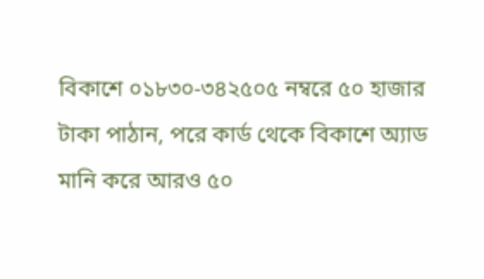বিকাশে ০১৮৩০-৩৪২৫০৫ নম্বরে ৫০ হাজার টাকা পাঠান, পরে কার্ড থেকে বিকাশে অ্যাড মানি করে আরও ৫০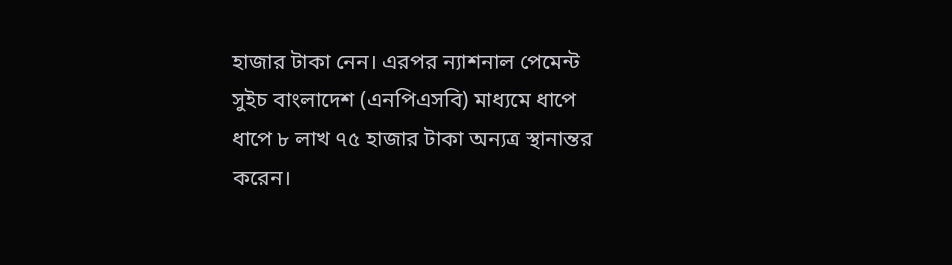হাজার টাকা নেন। এরপর ন্যাশনাল পেমেন্ট সুইচ বাংলাদেশ (এনপিএসবি) মাধ্যমে ধাপে ধাপে ৮ লাখ ৭৫ হাজার টাকা অন্যত্র স্থানান্তর করেন।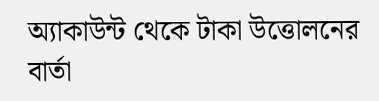অ্যাকাউন্ট থেকে টাকা উত্তোলনের বার্তা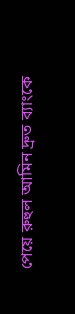পেয়ে রুহুল আমিন দ্রুত ব্যাংকে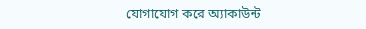যোগাযোগ করে অ্যাকাউন্ট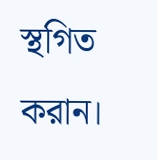স্থগিত করান।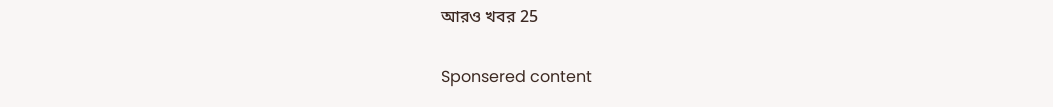আরও খবর 25

Sponsered content